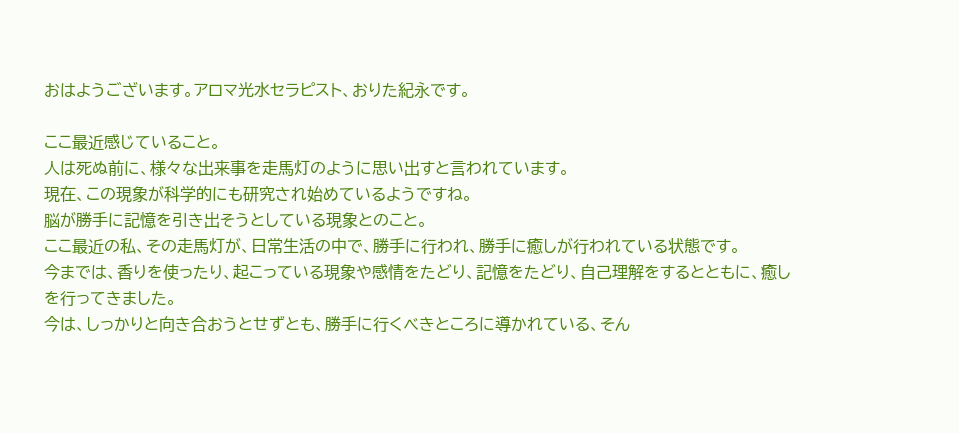おはようございます。アロマ光水セラピスト、おりた紀永です。

ここ最近感じていること。
人は死ぬ前に、様々な出来事を走馬灯のように思い出すと言われています。
現在、この現象が科学的にも研究され始めているようですね。
脳が勝手に記憶を引き出そうとしている現象とのこと。
ここ最近の私、その走馬灯が、日常生活の中で、勝手に行われ、勝手に癒しが行われている状態です。
今までは、香りを使ったり、起こっている現象や感情をたどり、記憶をたどり、自己理解をするとともに、癒しを行ってきました。
今は、しっかりと向き合おうとせずとも、勝手に行くべきところに導かれている、そん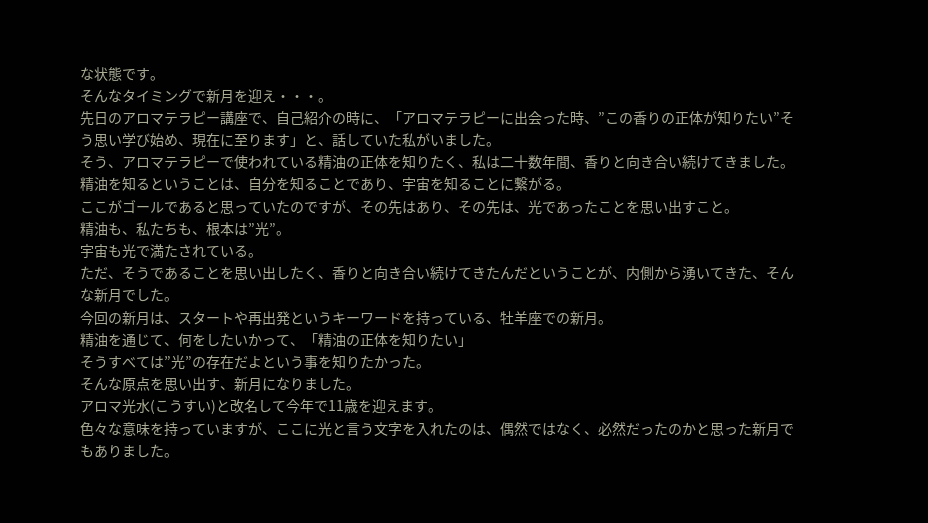な状態です。
そんなタイミングで新月を迎え・・・。
先日のアロマテラピー講座で、自己紹介の時に、「アロマテラピーに出会った時、”この香りの正体が知りたい”そう思い学び始め、現在に至ります」と、話していた私がいました。
そう、アロマテラピーで使われている精油の正体を知りたく、私は二十数年間、香りと向き合い続けてきました。
精油を知るということは、自分を知ることであり、宇宙を知ることに繋がる。
ここがゴールであると思っていたのですが、その先はあり、その先は、光であったことを思い出すこと。
精油も、私たちも、根本は”光”。
宇宙も光で満たされている。
ただ、そうであることを思い出したく、香りと向き合い続けてきたんだということが、内側から湧いてきた、そんな新月でした。
今回の新月は、スタートや再出発というキーワードを持っている、牡羊座での新月。
精油を通じて、何をしたいかって、「精油の正体を知りたい」
そうすべては”光”の存在だよという事を知りたかった。
そんな原点を思い出す、新月になりました。
アロマ光水(こうすい)と改名して今年で11歳を迎えます。
色々な意味を持っていますが、ここに光と言う文字を入れたのは、偶然ではなく、必然だったのかと思った新月でもありました。